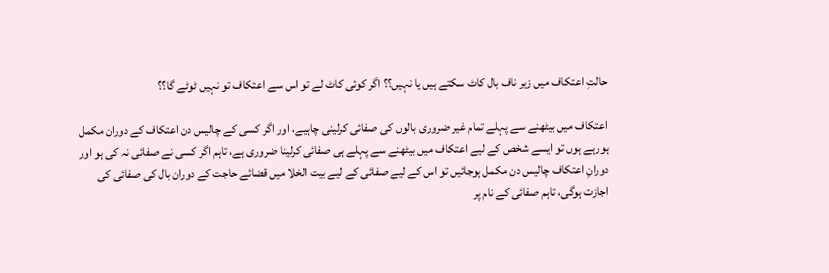حالتِ اعتکاف میں زیر ناف بال کاٹ سکتے ہیں یا نہیں؟؟ اگر کوئی کاٹ لے تو اس سے اعتکاف تو نہیں ٹوٹے گا؟؟

اعتکاف میں بیٹھنے سے پہلے تمام غیر ضروری بالوں کی صفائی کرلینی چاہیے، اور اگر کسی کے چالیس دن اعتکاف کے دوران مکمل ہورہے ہوں تو ایسے شخص کے لیے اعتکاف میں بیٹھنے سے پہلے ہی صفائی کرلینا ضروری ہے، تاہم اگر کسی نے صفائی نہ کی ہو اور دورانِ اعتکاف چالیس دن مکمل ہوجائیں تو اس کے لیے صفائی کے لیے بیت الخلا میں قضائے حاجت کے دوران بال کی صفائی کی اجازت ہوگی، تاہم صفائی کے نام پر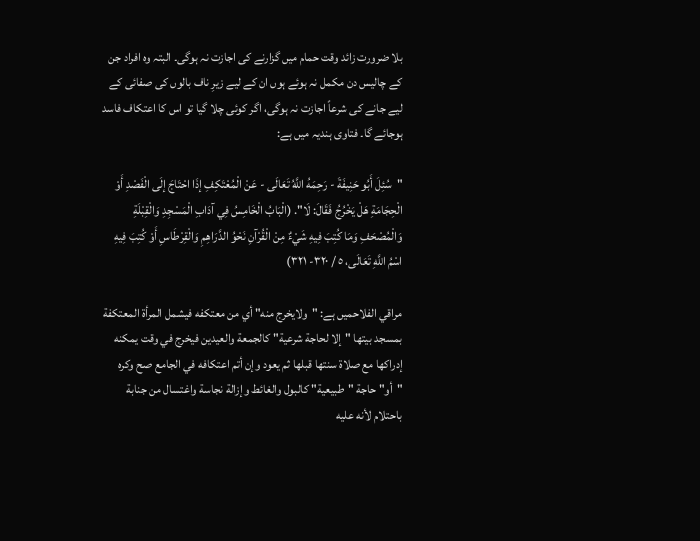بلا ضرورت زائد وقت حمام میں گزارنے کی اجازت نہ ہوگی۔ البتہ وہ افراد جن کے چالیس دن مکمل نہ ہوئے ہوں ان کے لیے زیرِ ناف بالوں کی صفائی کے لیے جانے کی شرعاً اجازت نہ ہوگی، اگر کوئی چلا گیا تو اس کا اعتکاف فاسد ہوجائے گا۔ فتاوی ہندیہ میں ہے:

"سُئِلَ أَبُو حَنِيفَةَ - رَحِمَهُ اللَّهُ تَعَالَى - عَنْ الْمُعْتَكِفِ إذَا احْتَاجَ إلَى الْفَصْدِ أَوْ الْحِجَامَةِ هَلْ يَخْرُجُ فَقَالَ: لَا". (الْبَابُ الْخَامِسُ فِي آدَابِ الْمَسْجِدِ وَالْقِبْلَةِ وَالْمُصْحَفِ وَمَا كُتِبَ فِيهِ شَيْءٌ مِنْ الْقُرْآنِ نَحْوُ الدَّرَاهِمِ وَالْقِرْطَاسِ أَوْ كُتِبَ فِيهِ اسْمُ اللَّهِ تَعَالَى، ٥ / ٣٢٠- ٣٢١)

مراقي الفلاحمیں ہے: "ولايخرج منه" أي من معتكفه فيشمل المرأة المعتكفة بمسجد بيتها "إلا لحاجة شرعية" كالجمعة والعيدين فيخرج في وقت يمكنه إدراكها مع صلاة سنتها قبلها ثم يعود وإن أتم اعتكافه في الجامع صح وكره "أو" حاجة "طبيعية" كالبول والغائط وإزالة نجاسة واغتسال من جنابة باحتلام لأنه عليه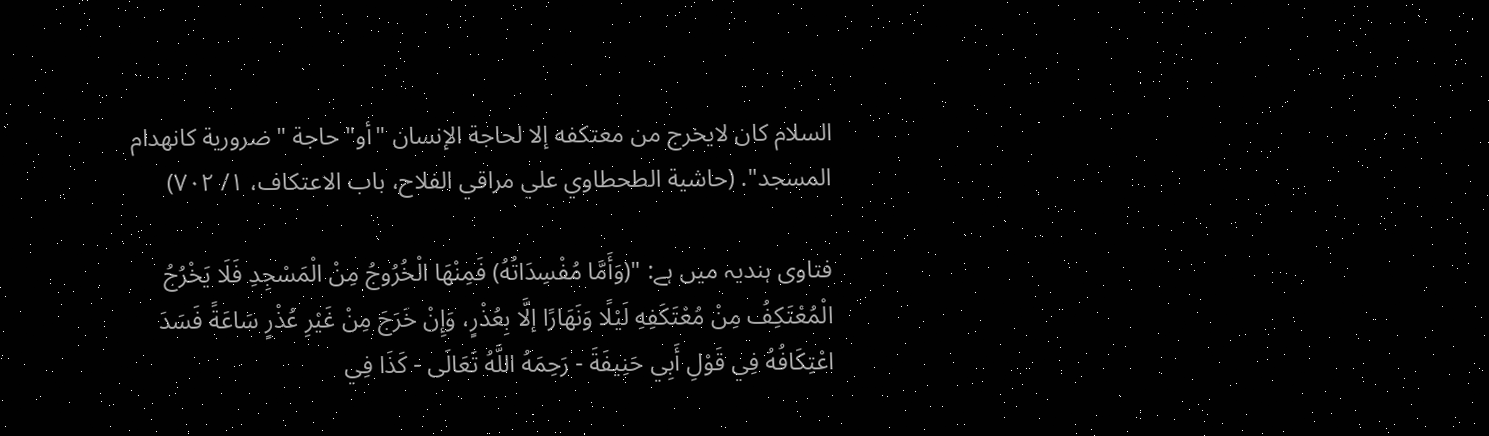السلام كان لايخرج من معتكفه إلا لحاجة الإنسان "أو" حاجة "ضرورية كانهدام المسجد". (حاشية الطحطاوي علي مراقي الفلاح، باب الاعتكاف، ١/ ٧٠٢)

فتاوی ہندیہ میں ہے: "(وَأَمَّا مُفْسِدَاتُهُ) فَمِنْهَا الْخُرُوجُ مِنْ الْمَسْجِدِ فَلَا يَخْرُجُ الْمُعْتَكِفُ مِنْ مُعْتَكَفِهِ لَيْلًا وَنَهَارًا إلَّا بِعُذْرٍ، وَإِنْ خَرَجَ مِنْ غَيْرِ عُذْرٍ سَاعَةً فَسَدَ اعْتِكَافُهُ فِي قَوْلِ أَبِي حَنِيفَةَ - رَحِمَهُ اللَّهُ تَعَالَى - كَذَا فِي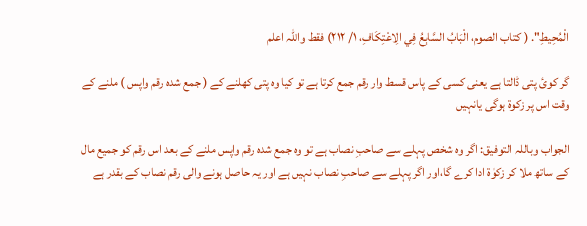الْمُحِيطِ". ( کتاب الصوم، الْبَابُ السَّابِعُ فِي الِاعْتِكَافِ، ١/ ٢١٢) فقط واللہ اعلم

گر کوئ پتی ڈالتا ہے یعنی کسی کے پاس قسط وار رقم جمع کرتا ہے تو کیا وہ پتی کھلنے کے ( جمع شدہ رقم واپس ) ملنے کے وقت اس پر زکوۃ ہوگی یانہیں

الجواب وباللہ التوفیق: اگر وہ شخص پہلے سے صاحبِ نصاب ہے تو وہ جمع شدہ رقم واپس ملنے کے بعد اس رقم کو جمیع مال کے ساتھ ملا کر زکوٰۃ ادا کرے گا،اور اگر پہلے سے صاحبِ نصاب نہیں ہے اور یہ حاصل ہونے والی رقم نصاب کے بقدر ہے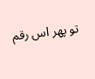تو پھر اس رقم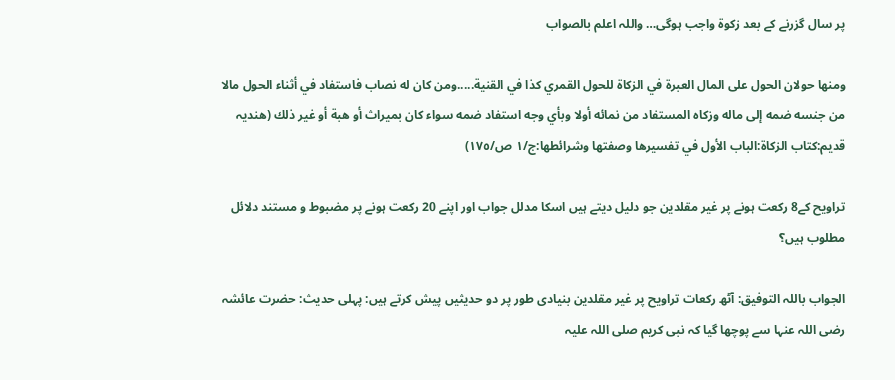پر سال گزرنے کے بعد زکوۃ واجب ہوگی… واللہ اعلم بالصواب

ومنها حولان الحول على المال العبرة في الزكاة للحول القمري كذا في القنية.....ومن كان له نصاب فاستفاد في أثناء الحول مالا من جنسه ضمه إلى ماله وزكاه المستفاد من نمائه أولا وبأي وجه استفاد ضمه سواء كان بميراث أو هبة أو غير ذلك (ھندیہ قدیم:کتاب الزکاۃ:الباب الأول في تفسيرها وصفتها وشرائطها:ج/١ ص/١٧٥)

تراویح کے8 رکعت ہونے پر غیر مقلدین جو دلیل دیتے ہیں اسکا مدلل جواب اور اپنے 20 رکعت ہونے پر مضبوط و مستند دلائل مطلوب ہیں؟

الجواب باللہ التوفيق: آٹھ رکعات تراویح پر غیر مقلدین بنیادی طور پر دو حدیثیں پیش کرتے ہیں: پہلی حدیث: حضرت عائشہ رضی اللہ عنہا سے پوچھا گیا کہ نبی کریم صلی اللہ علیہ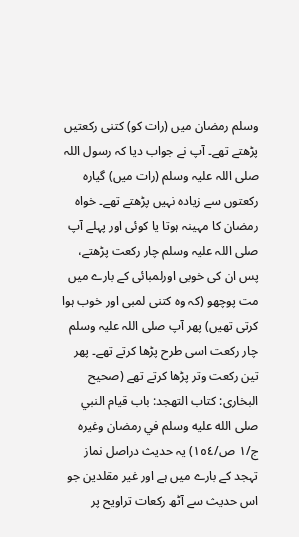وسلم رمضان میں (رات کو) کتنی رکعتیں پڑھتے تھے۔ آپ نے جواب دیا کہ رسول اللہ صلی اللہ علیہ وسلم (رات میں) گیارہ رکعتوں سے زیادہ نہیں پڑھتے تھے۔ خواہ رمضان کا مہینہ ہوتا یا کوئی اور پہلے آپ صلی اللہ علیہ وسلم چار رکعت پڑھتے، پس ان کی خوبی اورلمبائی کے بارے میں مت پوچھو (کہ وہ کتنی لمبی اور خوب ہوا کرتی تھیں) پھر آپ صلی اللہ علیہ وسلم چار رکعت اسی طرح پڑھا کرتے تھے۔ پھر تین رکعت وتر پڑھا کرتے تھے (صحیح البخاری: كتاب التهجد: باب قيام النبي صلى الله عليه وسلم في رمضان وغيره ج/١ ص/١٥٤) یہ حدیث دراصل نماز تہجد کے بارے میں ہے اور غیر مقلدین جو اس حدیث سے آٹھ رکعات تراویح پر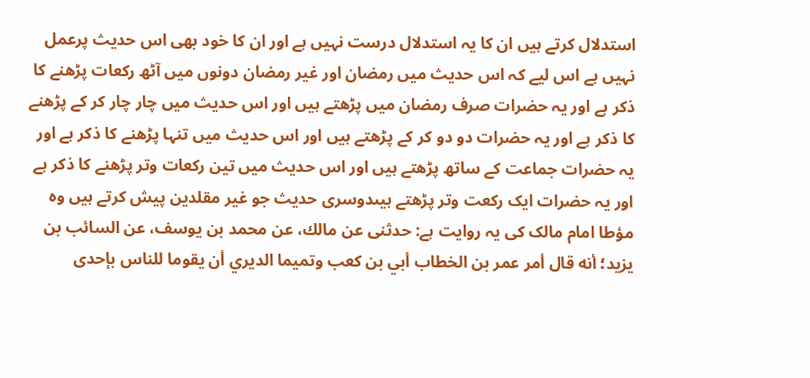استدلال کرتے ہیں ان کا یہ استدلال درست نہیں ہے اور ان کا خود بھی اس حدیث پرعمل نہیں ہے اس لیے کہ اس حدیث میں رمضان اور غیر رمضان دونوں میں آٹھ رکعات پڑھنے کا ذکر ہے اور یہ حضرات صرف رمضان میں پڑھتے ہیں اور اس حدیث میں چار چار کر کے پڑھنے کا ذکر ہے اور یہ حضرات دو دو کر کے پڑھتے ہیں اور اس حدیث میں تنہا پڑھنے کا ذکر ہے اور یہ حضرات جماعت کے ساتھ پڑھتے ہیں اور اس حدیث میں تین رکعات وتر پڑھنے کا ذکر ہے اور یہ حضرات ایک رکعت وتر پڑھتے ہیںدوسری حدیث جو غیر مقلدین پیش کرتے ہیں وہ مؤطا امام مالک کی یہ روایت ہے: حدثنی عن مالك، عن محمد بن يوسف، عن السائب بن يزيد؛ أنه قال أمر عمر بن الخطاب أبي بن كعب وتميما الديري أن يقوما للناس بإحدى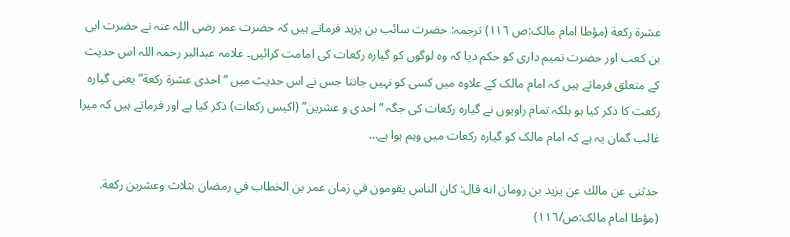عشرة ركعة (مؤطا امام مالک:ص ١١٦) ترجمہ: حضرت سائب بن یزید فرماتے ہیں کہ حضرت عمر رضی اللہ عنہ نے حضرت ابی بن کعب اور حضرت تمیم داری کو حکم دیا کہ وہ لوگوں کو گیارہ رکعات کی امامت کرائیں۔ علامہ عبدالبر رحمہ اللہ اس حدیث کے متعلق فرماتے ہیں کہ امام مالک کے علاوہ میں کسی کو نہیں جانتا جس نے اس حدیث میں “احدی عشرۃ رکعة” یعنی گیارہ رکعت کا ذکر کیا ہو بلکہ تمام راویوں نے گیارہ رکعات کی جگہ “احدى و عشرين” (اکیس رکعات) ذکر کیا ہے اور فرماتے ہیں کہ میرا غالب گمان یہ ہے کہ امام مالک کو گیارہ رکعات میں وہم ہوا ہے…

حدثنی عن مالك عن يزيد بن رومان انه قال: كان الناس يقومون في زمان عمر بن الخطاب‌ في رمضان بثلاث وعشرين ركعة. (مؤطا امام مالک:ص/١١٦)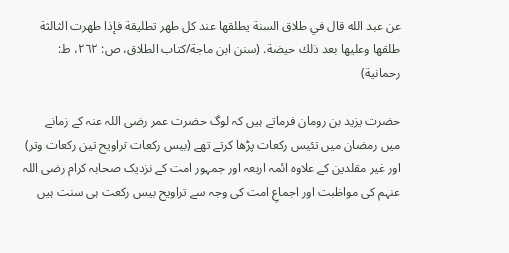عن عبد الله قال في طلاق السنة يطلقها عند كل طهر تطليقة فإذا طهرت الثالثة طلقها وعليها بعد ذلك حيضة. (سنن ابن ماجة/كتاب الطلاق، ص: ٢٦٢، ط: رحمانية)

حضرت یزید بن رومان فرماتے ہیں کہ لوگ حضرت عمر رضی اللہ عنہ کے زمانے میں رمضان میں تئیس رکعات پڑھا کرتے تھے (بیس رکعات تراویح تین رکعات وتر) اور غیر مقلدین کے علاوہ ائمہ اربعہ اور جمہور امت کے نزدیک صحابہ کرام رضی اللہ عنہم کی مواظبت اور اجماعِ امت کی وجہ سے تراویح بیس رکعت ہی سنت ہیں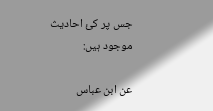جس پر کئ احادیث موجود ہیں:

عن ابن عباس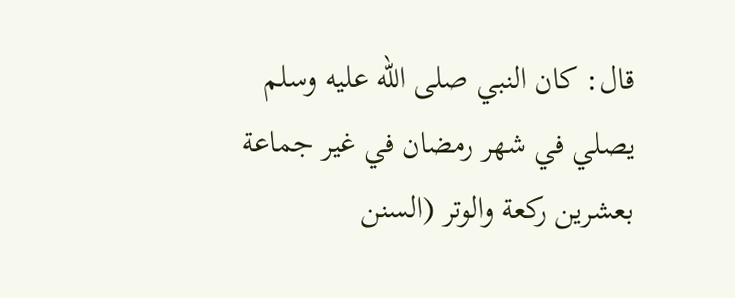قال: كان النبي صلى الله عليه وسلم يصلي في شهر رمضان في غير جماعة بعشرين ركعة والوتر (السنن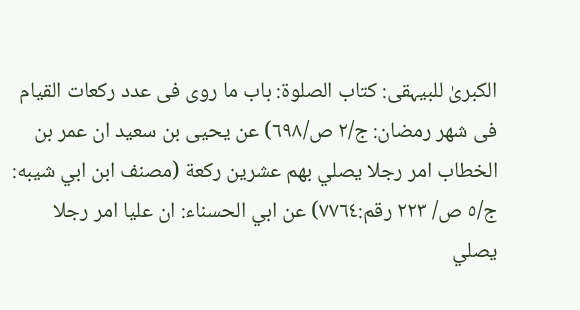الکبریٰ للبیہقی: کتاب الصلوۃ: باب ما روی فی عدد رکعات القیام فی شهر رمضان: ج/٢ ص/٦٩٨) عن يحيى بن سعيد ان عمر بن الخطاب امر رجلا يصلي بهم عشرين ركعة (مصنف ابن ابي شيبه: ج/٥ ص/ ٢٢٣ رقم:٧٧٦٤) عن ابي الحسناء: ان عليا امر رجلا يصلي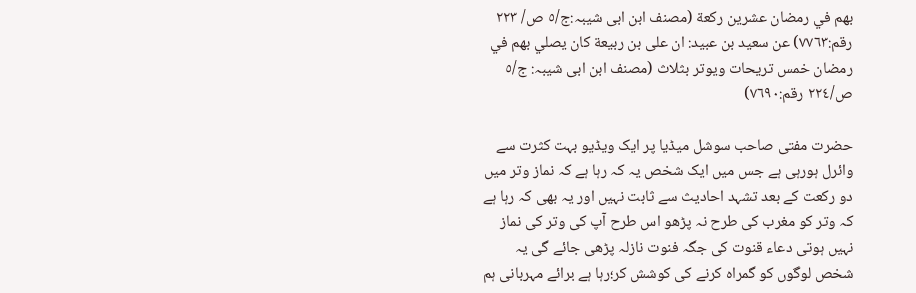بهم في رمضان عشرين ركعة (مصنف ابن ابی شیبہ:ج/٥ ص/ ٢٢٣ رقم:٧٧٦٣) عن سعيد بن عبيد: ان على بن ربيعة كان يصلي بهم في رمضان خمس تریحات ویوتر بثلاث (مصنف ابن ابی شیبہ: ج/٥ ص/٢٢٤ رقم:٧٦٩٠)

حضرت مفتی صاحب سوشل میڈیا پر ایک ویڈیو بہت کثرت سے وائرل ہورہی ہے جس میں ایک شخص یہ کہ رہا ہے کہ نماز وتر میں دو رکعت کے بعد تشہد احادیث سے ثابت نہیں اور یہ بھی کہ رہا ہے کہ وتر کو مغرب کی طرح نہ پڑھو اس طرح آپ کی وتر کی نماز نہیں ہوتی دعاء قنوت کی جگہ فنوت نازلہ پڑھی جائے گی یہ شخص لوگوں کو گمراہ کرنے کی کوشش کر؛رہا ہے برائے مہربانی ہم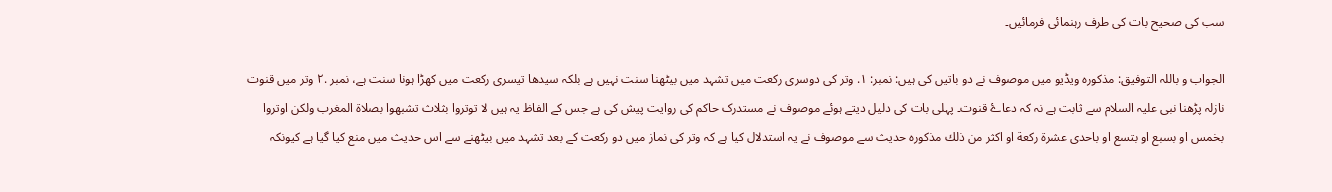سب کی صحیح بات کی طرف رہنمائی فرمائیں۔

الجواب و باللہ التوفیق: مذکورہ ویڈیو میں موصوف نے دو باتیں کی ہیں: نمبر: ١. وتر کی دوسری رکعت میں تشہد میں بیٹھنا سنت نہیں ہے بلکہ سیدھا تیسری رکعت میں کھڑا ہونا سنت ہے، نمبر .٢ وتر میں قنوت نازلہ پڑھنا نبی علیہ السلام سے ثابت ہے نہ کہ دعاۓ قنوت۔ پہلی بات کی دلیل دیتے ہوئے موصوف نے مستدرک حاکم کی روایت پیش کی ہے جس کے الفاظ یہ ہیں لا توتروا بثلاث تشبهوا بصلاة المغرب ولكن اوتروا بخمس او بسبع او بتسع او باحدى عشرة ركعة او اكثر من ذلك مذکورہ حدیث سے موصوف نے یہ استدلال کیا ہے کہ وتر کی نماز میں دو رکعت کے بعد تشہد میں بیٹھنے سے اس حدیث میں منع کیا گیا ہے کیونکہ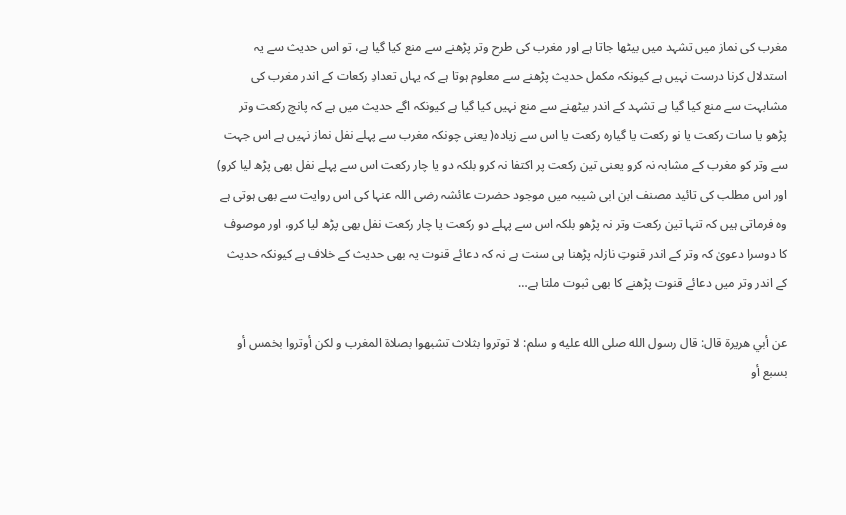مغرب کی نماز میں تشہد میں بیٹھا جاتا ہے اور مغرب کی طرح وتر پڑھنے سے منع کیا گیا ہے، تو اس حدیث سے یہ استدلال کرنا درست نہیں ہے کیونکہ مکمل حدیث پڑھنے سے معلوم ہوتا ہے کہ یہاں تعدادِ رکعات کے اندر مغرب کی مشابہت سے منع کیا گیا ہے تشہد کے اندر بیٹھنے سے منع نہیں کیا گیا ہے کیونکہ اگے حدیث میں ہے کہ پانچ رکعت وتر پڑھو یا سات رکعت یا نو رکعت یا گیارہ رکعت یا اس سے زیادہ( یعنی چونکہ مغرب سے پہلے نفل نماز نہیں ہے اس جہت سے وتر کو مغرب کے مشابہ نہ کرو یعنی تین رکعت پر اکتفا نہ کرو بلکہ دو یا چار رکعت اس سے پہلے نفل بھی پڑھ لیا کرو) اور اس مطلب کی تائید مصنف ابن ابی شیبہ میں موجود حضرت عائشہ رضی اللہ عنہا کی اس روایت سے بھی ہوتی ہے وہ فرماتی ہیں کہ تنہا تین رکعت وتر نہ پڑھو بلکہ اس سے پہلے دو رکعت یا چار رکعت نفل بھی پڑھ لیا کرو، اور موصوف کا دوسرا دعویٰ کہ وتر کے اندر قنوتِ نازلہ پڑھنا ہی سنت ہے نہ کہ دعائے قنوت یہ بھی حدیث کے خلاف ہے کیونکہ حدیث کے اندر وتر میں دعائے قنوت پڑھنے کا بھی ثبوت‌ ملتا ہے…

عن أبي هريرة قال: قال رسول الله صلى الله عليه و سلم: لا توتروا بثلاث تشبهوا بصلاة المغرب و لكن أوتروا بخمس أو بسبع أو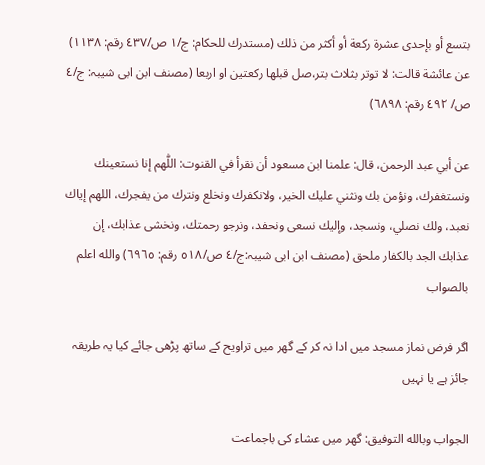بتسع أو بإحدى عشرة ركعة أو أكثر من ذلك (مستدرك للحكام: ج/١ ص/٤٣٧ رقم: ١١٣٨) عن عائشة قالت: لا توتر بثلاث بتر،صل قبلها ركعتين او اربعا (مصنف ابن ابی شیبہ: ج/٤ ص/ ٤٩٢ رقم: ٦٨٩٨)

عن أبي عبد الرحمن، قال: علمنا ابن مسعود أن نقرأ في القنوت: اللّٰهم إنا نستعينك ونستغفرك، ونؤمن بك ونثني عليك الخير، ولانكفرك ونخلع ونترك من يفجرك، اللهم إياك نعبد، ولك نصلي، ونسجد، وإليك نسعى ونحفد، ونرجو رحمتك، ونخشى عذابك، إن عذابك الجد بالكفار ملحق (مصنف ابن ابی شیبہ:ج/٤ ص/٥١٨ رقم: ٦٩٦٥) والله اعلم بالصواب

اگر فرض نماز مسجد میں ادا نہ کر کے گھر میں تراویح کے ساتھ پڑھی جائے کیا یہ طریقہ جائز ہے یا نہیں

الجواب وبالله التوفيق: گھر میں عشاء کی باجماعت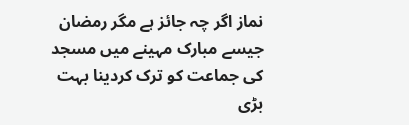نماز اگر چہ جائز ہے مگر رمضان جیسے مبارک مہینے میں مسجد کی جماعت کو ترک کردینا بہت بڑی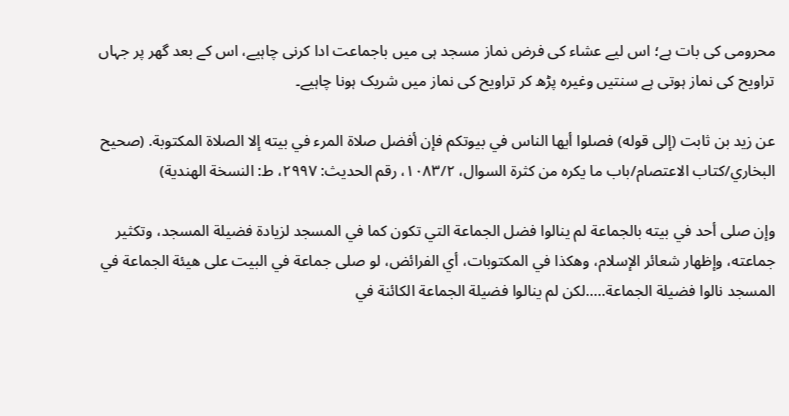محرومی کی بات ہے؛ اس لیے عشاء کی فرض نماز مسجد ہی میں باجماعت ادا کرنی چاہیے، اس کے بعد گھر پر جہاں تراویح کی نماز ہوتی ہے سنتیں وغیرہ پڑھ کر تراویح کی نماز میں شریک ہونا چاہیے۔

عن زيد بن ثابت (إلى قوله) فصلوا أيها الناس في بيوتكم فإن أفضل صلاة المرء في بيته إلا الصلاة المكتوبة. (صحيح البخاري/كتاب الاعتصام/باب ما يكره من كثرة السوال، ١٠٨٣/٢، رقم الحديث: ٢٩٩٧، ط: النسخة الهندية)

وإن صلى أحد في بيته بالجماعة لم ينالوا فضل الجماعة التي تكون كما في المسجد لزيادة فضيلة المسجد، وتكثير جماعته، وإظهار شعائر الإسلام، وهكذا في المكتوبات، أي الفرائض، لو صلى جماعة في البيت على هيئة الجماعة في المسجد نالوا فضيلة الجماعة.....لكن لم ينالوا فضيلة الجماعة الكائنة في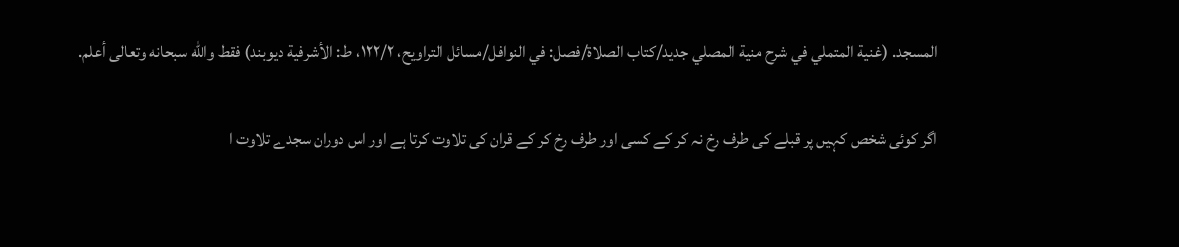المسجد. (غنية المتملي في شرح منية المصلي جديد/كتاب الصلاة/فصل: في النوافل/مسائل التراويح، ١٢٢/٢، ط: الأشرفية ديوبند) فقط والله سبحانه وتعالى أعلم.

اگر کوئی شخص کہیں پر قبلے کی طرف رخ نہ کر کے کسی اور طرف رخ کر کے قران کی تلاوت کرتا ہے اور اس دوران سجدے تلاوت ا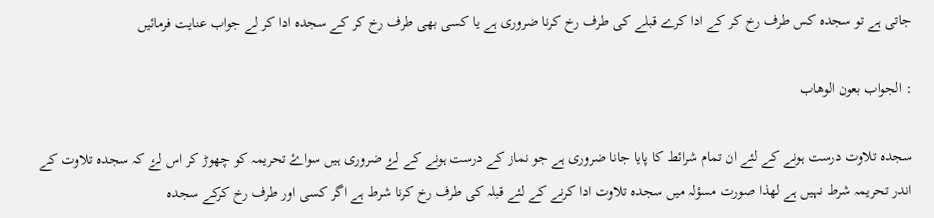جاتی ہے تو سجدہ کس طرف رخ کر کے ادا کرے قبلے کی طرف رخ کرنا ضروری ہے یا کسی بھی طرف رخ کر کے سجدہ ادا کر لے جواب عنایت فرمائیں

: الجواب بعون الوھاب

سجدہ تلاوت درست ہونے کے لئے ان تمام شرائط کا پایا جانا ضروری ہے جو نماز کے درست ہونے کے لۓ ضروری ہیں سواۓ تحریمہ کو چھوڑ کر اس لۓ کہ سجدہ تلاوت کے اندر تحریمہ شرط نہیں ہے لھذا صورت مسؤلہ میں سجدہ تلاوت ادا کرنے کے لئے قبلہ کی طرف رخ کرنا شرط ہے اگر کسی اور طرف رخ کرکے سجدہ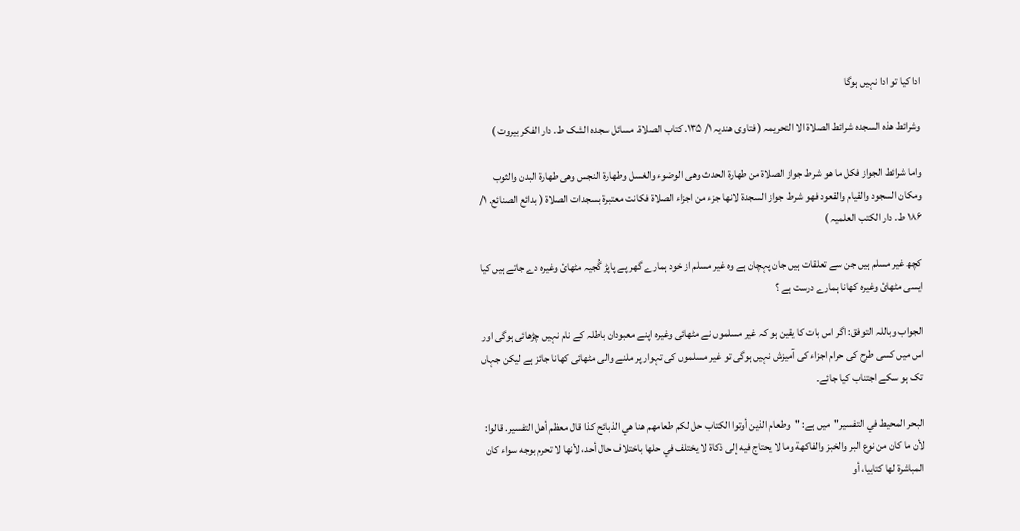ادا کیا تو ادا نہیں ہوگا

وشرائط ھذہ السجدہ شرائط الصلاۃ الا التحریمہ ( فتاوی ھندیہ ۱/ ۱۳۵. کتاب الصلاۃ. مسائل سجدہ الشک ط. دار الفکر بیروت )

واما شرائط الجواز فکل ما ھو شرط جواز الصلاۃ من طھارۃ الحدث وھی الوضوء والغسل وطھارۃ النجس وھی طھارۃ البدن والثوب ومکان السجود والقیام والقعود فھو شرط جواز السجدۃ لانھا جزء من اجزاء الصلاۃ فکانت معتبرۃ بسجدات الصلاۃ ( بدائع الصنائع. ۱/ ۱۸۶ ط. دار الکتب العلمیہ )

کچھ غیر مسلم ہیں جن سے تعلقات ہیں جان پہچان ہے وہ غیر مسلم از خود ہمارے گھر پے پاپڑ گُجیہ مٹھائ وغیرہ دے جاتے ہیں کیا ایسی مٹھائ وغیرہ کھانا ہمارے درست ہے ؟

الجواب وباللہ التوفق: اگر اس بات کا یقین ہو کہ غیر مسلموں نے مٹھائی وغیرہ اپنے معبودان باطلہ کے نام نہیں چڑھائی ہوگی اور اس میں کسی طرح کی حرام اجزاء کی آمیزش نہیں ہوگی تو غیر مسلموں کی تہوار پر ملنے والی مٹھائی کھانا جائز ہے لیکن جہاں تک ہو سکے اجتناب کیا جائے۔

البحر المحيط في التفسير"میں ہے: "وطعام ‌الذين أوتوا الكتاب ‌حل ‌لكم طعامهم هنا هي الذبائح كذا قال معظم أهل التفسير. قالوا: لأن ما كان من نوع البر والخبز والفاكهة وما لا يحتاج فيه إلى ذكاة لا يختلف في حلها باختلاف حال أحد، لأنها لا تحرم بوجه سواء كان المباشرة لها كتابيا، أو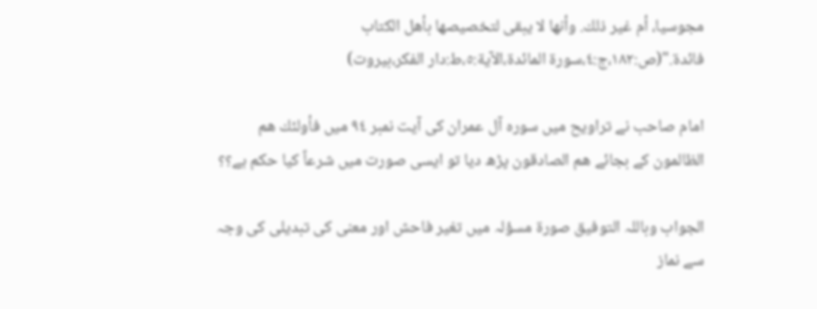مجوسيا، أم غير ذلك. وأنها لا يبقى لتخصيصها بأهل الكتاب فائدة."(ص:١٨٢،ج:٤،سورۃ المائدة،الآية:٥،ط:دار الفكر،بيروت)

امام صاحب نے تراویح میں سورہ آل عمران کی آیت نمبر ٩٤ میں فأولئك هم الظالمون کے بجائے هم الصادقون پڑھ دیا تو ایسی صورت میں شرعاً کیا حکم ہے؟؟

الجواب وباللہ التوفیق صورۃ مسؤلہ میں تغیر فاحش اور معنی کی تبدیلی کی وجہ سے نماز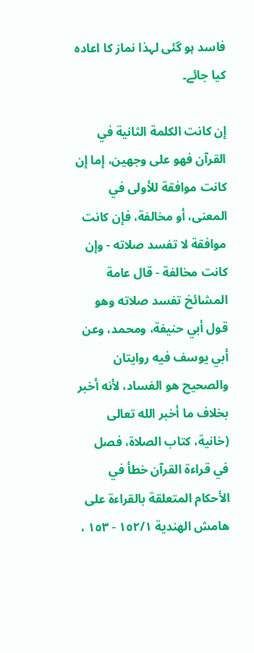فاسد ہو گئی لہذا نماز کا اعادہ کیا جائے۔

إن كانت الكلمة الثانية في القرآن فهو على وجهين، إما إن كانت موافقة للأولى في المعنى، أو مخالفة، فإن كانت موافقة لا تفسد صلاته - وإن كانت مخالفة - قال عامة المشائخ تفسد صلاته وهو قول أبي حنيفة، ومحمد، وعن أبي يوسف فيه روايتان والصحيح هو الفساد، لأنه أخبر بخلاف ما أخبر الله تعالى (خانية، كتاب الصلاة، فصل في قراءة القرآن خطأ في الأحكام المتعلقة بالقراءة على هامش الهندية ١٥٢/١ - ١٥٣ ،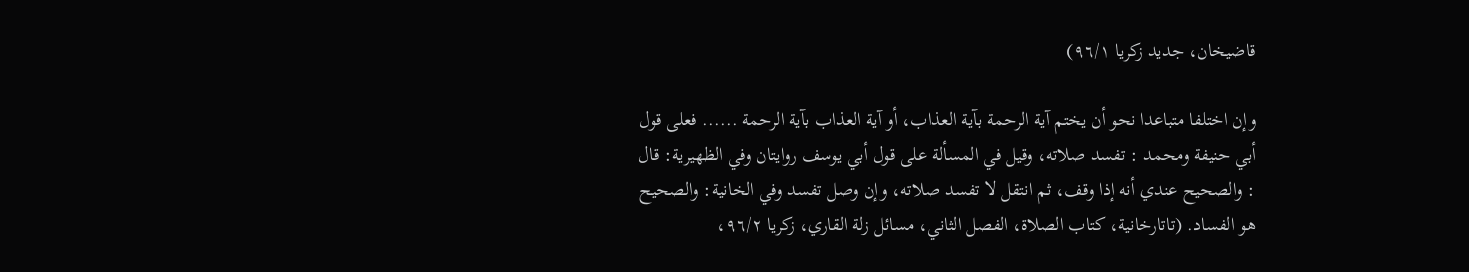قاضيخان، جدید زکریا ٩٦/١)

وإن اختلفا متباعدا نحو أن يختم آية الرحمة بآية العذاب، أو آية العذاب بآية الرحمة ...... فعلى قول أبي حنيفة ومحمد : تفسد صلاته، وقيل في المسألة على قول أبي يوسف روايتان وفي الظهيرية: قال : والصحيح عندي أنه إذا وقف، ثم انتقل لا تفسد صلاته، وإن وصل تفسد وفي الخانية: والصحيح هو الفساد. (تاتارخانية، كتاب الصلاة، الفصل الثاني، مسائل زلة القاري، زكريا ٩٦/٢،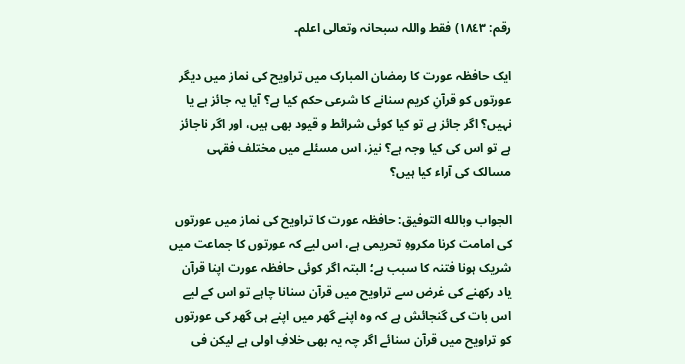رقم: ١٨٤٣) فقط واللہ سبحانہ وتعالی اعلم۔

ایک حافظہ عورت کا رمضان المبارک میں تراویح کی نماز میں دیگر عورتوں کو قرآنِ کریم سنانے کا شرعی حکم کیا ہے؟ آیا یہ جائز ہے یا نہیں؟ اگر جائز ہے تو کیا کوئی شرائط و قیود بھی ہیں، اور اگر ناجائز ہے تو اس کی کیا وجہ ہے؟ نیز، اس مسئلے میں مختلف فقہی مسالک کی آراء کیا ہیں؟

الجواب وبالله التوفيق: حافظہ عورت کا تراویح کی نماز میں عورتوں کی امامت کرنا مکروہِ تحریمی ہے، اس لیے کہ عورتوں کا جماعت میں شریک ہونا فتنہ کا سبب ہے؛ البتہ اگر کوئی حافظہ عورت اپنا قرآن یاد رکھنے کی غرض سے تراویح میں قرآن سنانا چاہے تو اس کے لیے اس بات کی گنجائش ہے کہ وہ اپنے گھر میں اپنے ہی گھر کی عورتوں کو تراویح میں قرآن سنائے اگر چہ یہ بھی خلافِ اولی ہے لیکن فی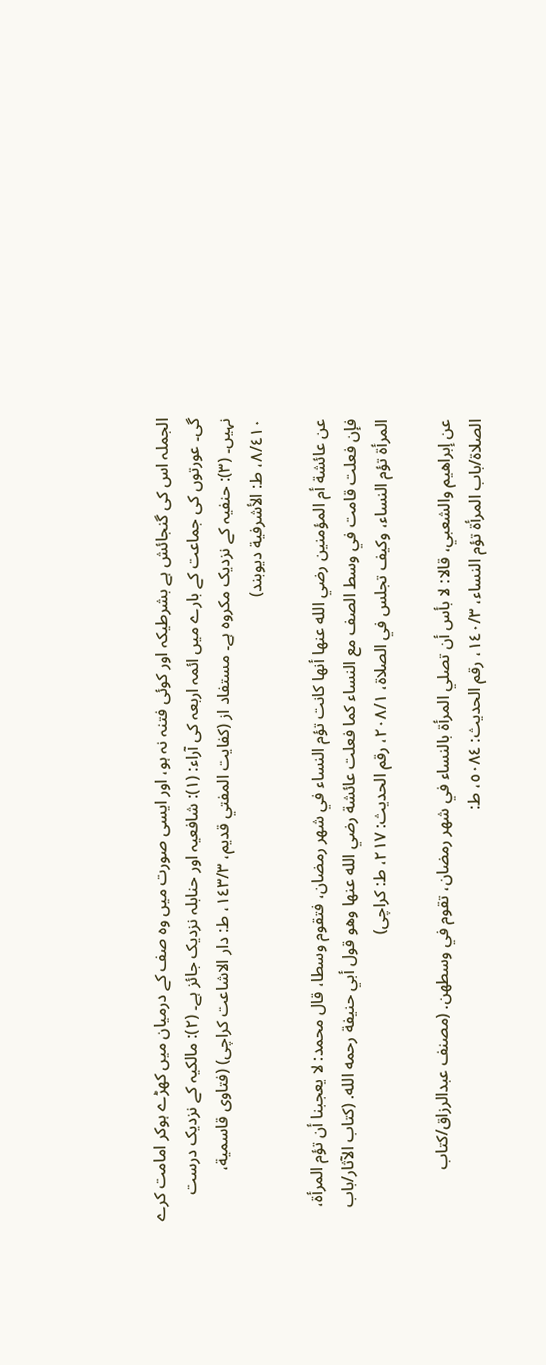الجملہ اس کی گنجائش ہے بشرطیکہ اور کوئی فتنہ نہ ہو، اور ایسی صورت میں وہ صف کے درمیان میں کھڑے ہوکر امامت کرے گی۔ عورتوں کی جماعت کے بارے میں ائمہ اربعہ کی آراء: (١): شافعیہ اور حنابلہ نزدیک جائز ہے۔ (٢): مالکیہ کے نزدیک درست نہیں۔ (٣): حنفیہ کے نزدیک مکروہ ہے۔ مستفاد از (کفايت المفتي قديم، ١٤٣/٣، ط: دار الاشاعت کراچی) (فتاوى قاسمية، ٨/٤١٠، ط: الأشرفية ديوبند)

عن عائشة أم المؤمنين رضي الله عنها أنها كانت تؤم النساء في شهر رمضان، فتقوم وسطا، قال محمد: لا يعجبنا أن تؤم المرأة، فإن فعلت قامت في وسط الصف مع النساء كما فعلت عائشة رضي الله عنها وهو قول أبي حنيفة رحمه الله. (كتاب الآثار/باب المرأة تؤم النساء، وكيف تجلس في الصلاة، ٢٠٨/١، رقم الحديث: ٢١٧، ط: كراچی)

عن إبراهيم والشعبي، قالا: لا بأس أن تصلي المرأة بالنساء في شهر رمضان، تقوم في وسطهن. (مصنف عبدالرزاق/كتاب الصلاة/باب المرأة تؤم النساء، ١٤٠/٣، رقم الحديث: ٥٠٨٤، ط: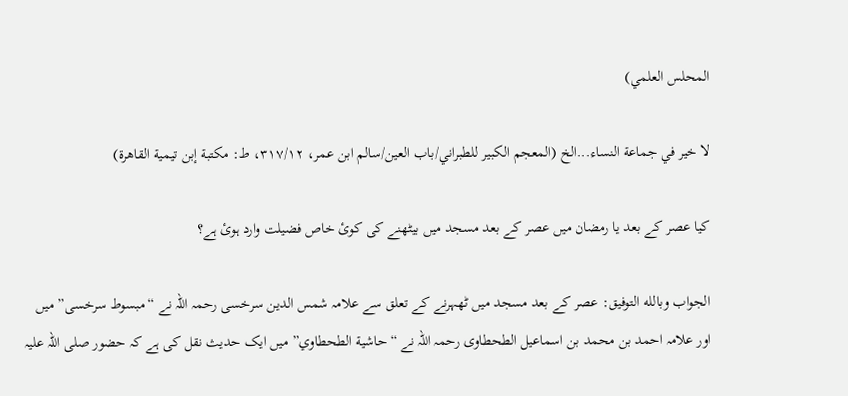المحلس العلمي)

لا خير في جماعة النساء...الخ (المعجم الكبير للطبراني/باب العين/سالم ابن عمر، ٣١٧/١٢، ط: مكتبة إبن تيمية القاهرة)

کیا عصر کے بعد یا رمضان میں عصر کے بعد مسجد میں بیٹھنے کی کوئ خاص فضیلت وارد ہوئ ہے؟

الجواب وبالله التوفيق: عصر کے بعد مسجد میں ٹھہرنے کے تعلق سے علامہ شمس الدین سرخسی رحمہ اللہ نے “مبسوط سرخسی” میں اور علامہ احمد بن محمد بن اسماعیل الطحطاوی رحمہ اللہ نے “حاشية الطحطاوي” میں ایک حدیث نقل کی ہے کہ حضور صلی اللہ علیہ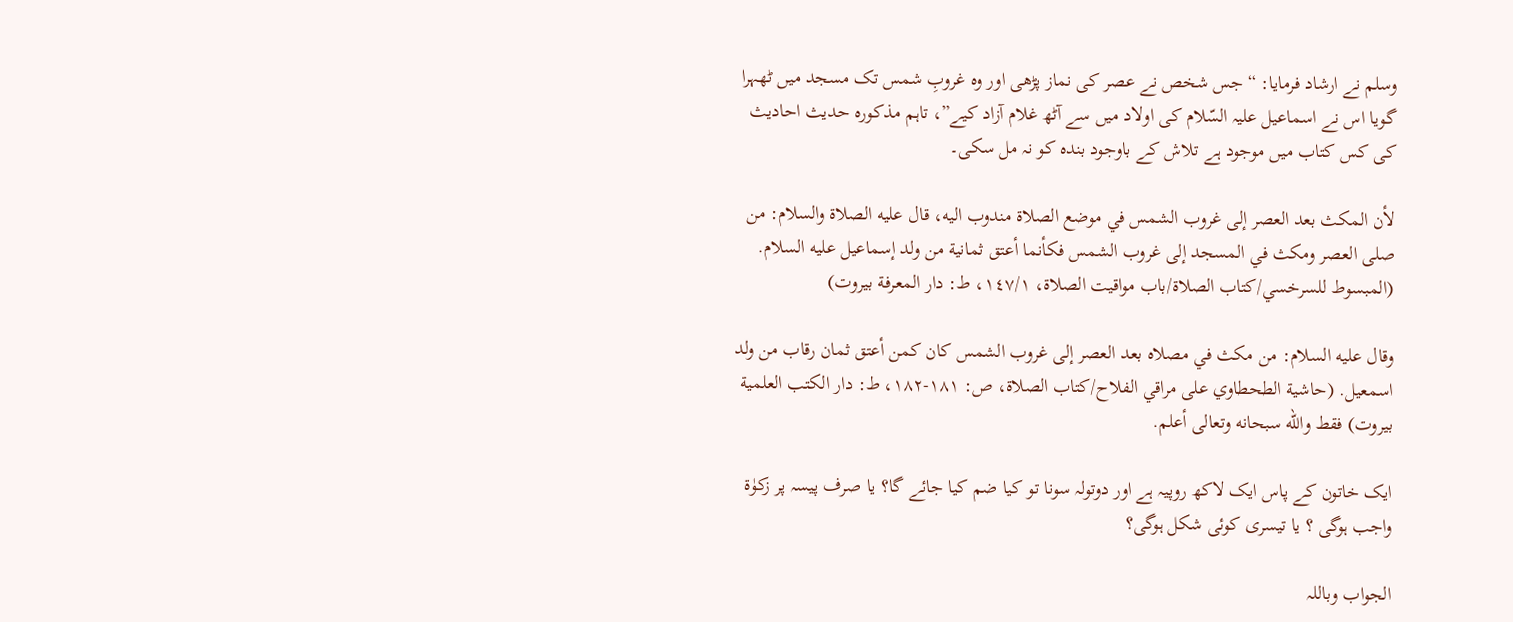وسلم نے ارشاد فرمایا: “جس شخص نے عصر کی نماز پڑھی اور وہ غروبِ شمس تک مسجد میں ٹھہرا گویا اس نے اسماعیل علیہ السّلام کی اولاد میں سے آٹھ غلام آزاد کیے”، تاہم مذکورہ حدیث احادیث کی کس کتاب میں موجود ہے تلاش کے باوجود بندہ کو نہ مل سکی۔

لأن المكث بعد العصر إلى غروب الشمس في موضع الصلاة مندوب اليه، قال عليه الصلاة والسلام: من صلى العصر ومكث في المسجد إلى غروب الشمس فكأنما أعتق ثمانية من ولد إسماعيل عليه السلام. (المبسوط للسرخسي/كتاب الصلاة/باب مواقيت الصلاة، ١٤٧/١، ط: دار المعرفة بيروت)

وقال عليه السلام: من مكث في مصلاه بعد العصر إلى غروب الشمس كان كمن أعتق ثمان رقاب من ولد اسمعيل. (حاشية الطحطاوي على مراقي الفلاح/كتاب الصلاة، ص: ١٨١-١٨٢، ط: دار الكتب العلمية بيروت) فقط والله سبحانه وتعالى أعلم.

ایک خاتون کے پاس ایک لاکھ روپیہ ہے اور دوتولہ سونا تو کیا ضم کیا جائے گا؟ یا صرف پیسہ پر زکوٰۃ واجب ہوگی ؟ یا تیسری کوئی شکل ہوگی؟

الجواب وباللہ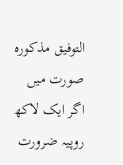التوفیق مذکورہ صورت میں اگر ایک لاکھ روپیہ ضرورت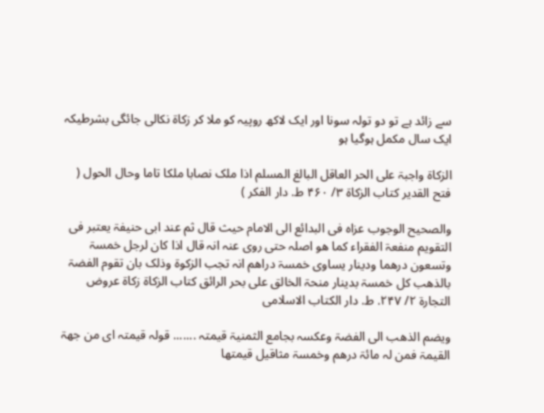سے زائد ہے تو دو تولہ سونا اور ایک لاکھ روپیہ کو ملا کر زکاۃ نکالی جائگی بشرطیکہ ایک سال مکمل ہوگیا ہو

الزکاۃ واجبۃ علی الحر العاقل البالغ المسلم اذا ملک نصابا ملکا تاما وحال الحول ( فتح القدیر کتاب الزکاۃ ۳/ ۴۶۰ ط. دار الفکر )

والصحیح الوجوب عزاہ فی البدائع الی الامام حیث قال ثم عند ابی حنیفۃ یعتبر فی التقویم منفعۃ الفقراء کما ھو اصلہ حتی روی عنہ انہ قال اذا کان لرجل خمسۃ وتسعون درھما ودینار یساوی خمسۃ دراھم انہ تجب الزکوۃ وذلک بان تقوم الفضۃ بالذھب کل خمسۃ بدینار منحۃ الخالق علی بحر الرائق کتاب الزکاۃ زکاۃ عروض التجارۃ ۲/ ۲۴۷. ط. دار الکتاب الاسلامی

ویضم الذھب الی الفضۃ وعکسہ بجامع الثمنیۃ قیمتہ ....... قولہ قیمتہ ای من جھۃ القیمۃ فمن لہ مائۃ درھم وخمسۃ مثاقیل قیمتھا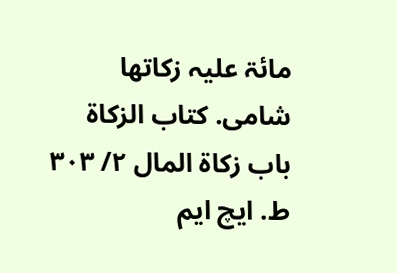مائۃ علیہ زکاتھا شامی. کتاب الزکاۃ باب زکاۃ المال ۲/ ۳۰۳ ط. ایچ ایم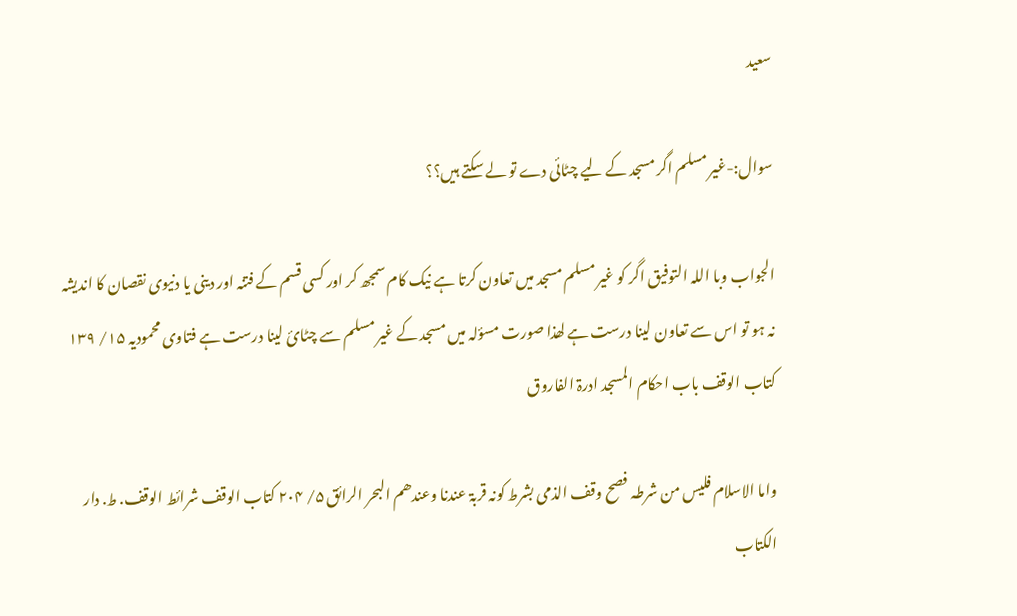سعید

سوال:-غیر مسلم اگر مسجد کے لیے چٹائی دے تو لے سکتے ہیں؟؟

الجواب وبا اللہ التوفیق اگر کو غیر مسلم مسجد میں تعاون کرتا ہے نیک کام سمجھ کر اور کسی قسم کے فتنہ اور دینی یا دنیوی نقصان کا اندیشہ نہ ہو تو اس سے تعاون لینا درست ہے لھذا صورت مسؤلہ میں مسجد کے غیر مسلم سے چٹائ لینا درست ہے فتاوی محمودیہ ۱۵/ ۱۳۹ کتاب الوقف باب احکام المسجد ادرۃ الفاروق

واما الاسلام فلیس من شرطہ فصح وقف الذمی بشرط کونہ قربۃ عندنا وعندھم البحر الرائق ۵/ ۲۰۴ کتاب الوقف شرائط الوقف. ط. دار الکتاب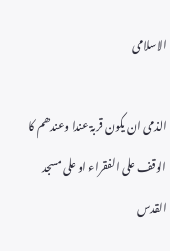الاسلامی

الذمی ان یکون قربۃ عندا وعندھم کا الوقف علی الفقراء او علی مسجد القدس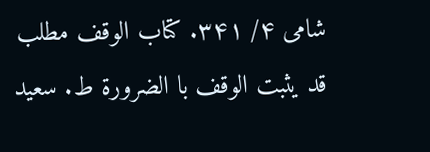شامی ۴/ ۳۴۱. کتاب الوقف مطلب قد یثبت الوقف با الضرورۃ ط. سعید